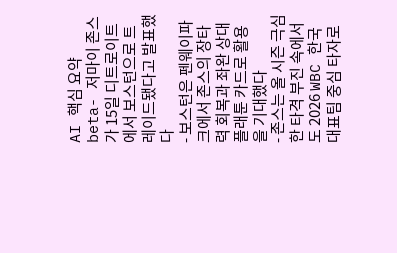AI 핵심 요약
beta- 저마이 존스가 15일 디트로이트에서 보스턴으로 트레이드됐다고 발표했다
- 보스턴은 펜웨이파크에서 존스의 장타력 회복과 좌완 상대 플래툰 카드로 활용을 기대했다
- 존스는 올 시즌 극심한 타격 부진 속에서도 2026 WBC 한국 대표팀 중심 타자로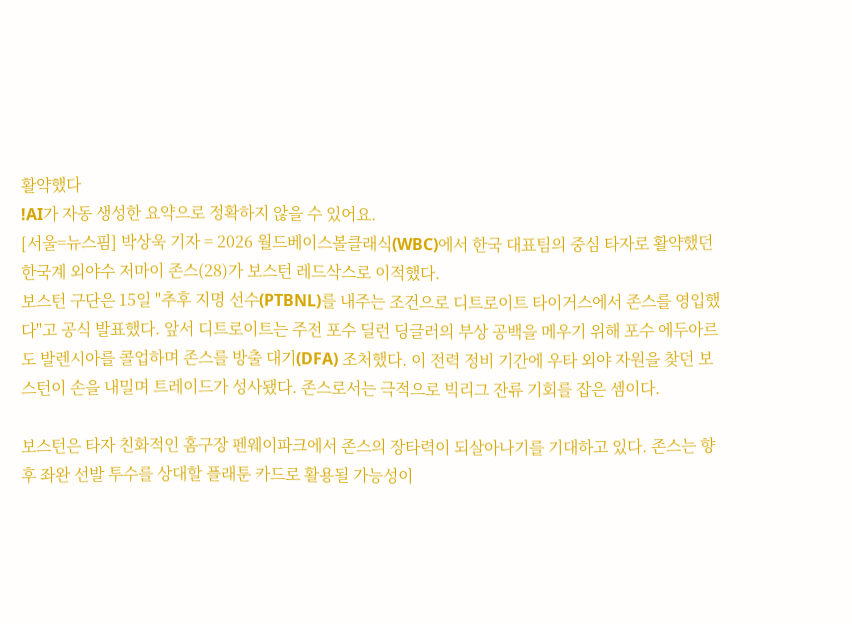활약했다
!AI가 자동 생성한 요약으로 정확하지 않을 수 있어요.
[서울=뉴스핌] 박상욱 기자 = 2026 월드베이스볼클래식(WBC)에서 한국 대표팀의 중심 타자로 활약했던 한국계 외야수 저마이 존스(28)가 보스턴 레드삭스로 이적했다.
보스턴 구단은 15일 "추후 지명 선수(PTBNL)를 내주는 조건으로 디트로이트 타이거스에서 존스를 영입했다"고 공식 발표했다. 앞서 디트로이트는 주전 포수 딜런 딩글러의 부상 공백을 메우기 위해 포수 에두아르도 발렌시아를 콜업하며 존스를 방출 대기(DFA) 조처했다. 이 전력 정비 기간에 우타 외야 자원을 찾던 보스턴이 손을 내밀며 트레이드가 성사됐다. 존스로서는 극적으로 빅리그 잔류 기회를 잡은 셈이다.

보스턴은 타자 친화적인 홈구장 펜웨이파크에서 존스의 장타력이 되살아나기를 기대하고 있다. 존스는 향후 좌완 선발 투수를 상대할 플래툰 카드로 활용될 가능성이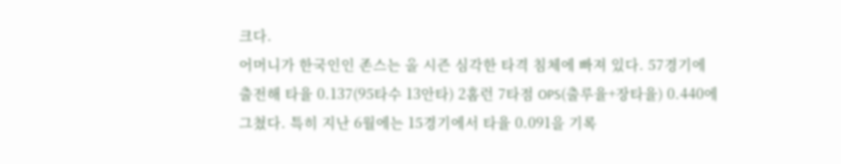크다.
어머니가 한국인인 존스는 올 시즌 심각한 타격 침체에 빠져 있다. 57경기에 출전해 타율 0.137(95타수 13안타) 2홈런 7타점 OPS(출루율+장타율) 0.440에 그쳤다. 특히 지난 6월에는 15경기에서 타율 0.091을 기록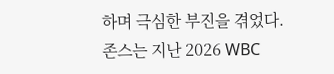하며 극심한 부진을 겪었다.
존스는 지난 2026 WBC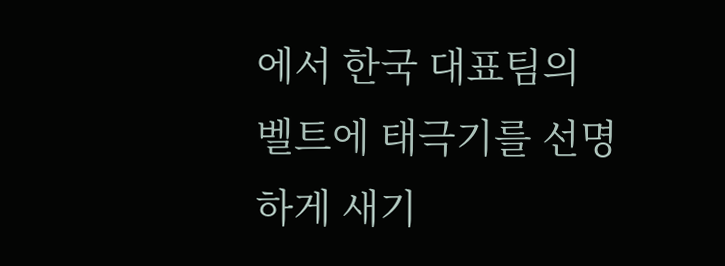에서 한국 대표팀의 벨트에 태극기를 선명하게 새기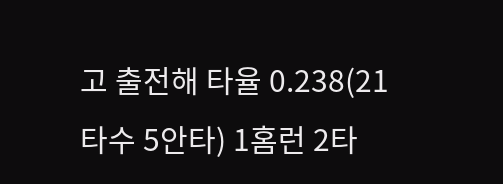고 출전해 타율 0.238(21타수 5안타) 1홈런 2타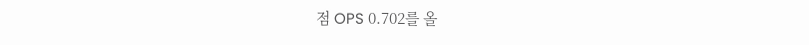점 OPS 0.702를 올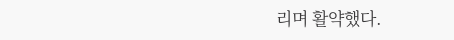리며 활약했다.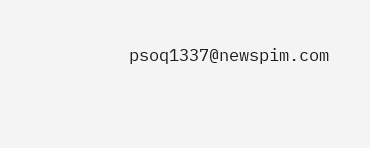psoq1337@newspim.com